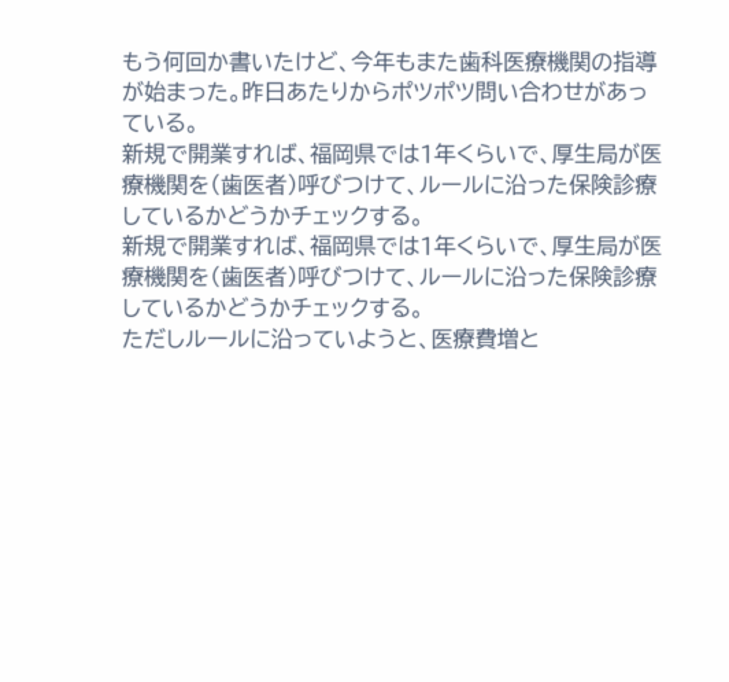もう何回か書いたけど、今年もまた歯科医療機関の指導が始まった。昨日あたりからポツポツ問い合わせがあっている。
新規で開業すれば、福岡県では1年くらいで、厚生局が医療機関を(歯医者)呼びつけて、ルールに沿った保険診療しているかどうかチェックする。
新規で開業すれば、福岡県では1年くらいで、厚生局が医療機関を(歯医者)呼びつけて、ルールに沿った保険診療しているかどうかチェックする。
ただしルールに沿っていようと、医療費増と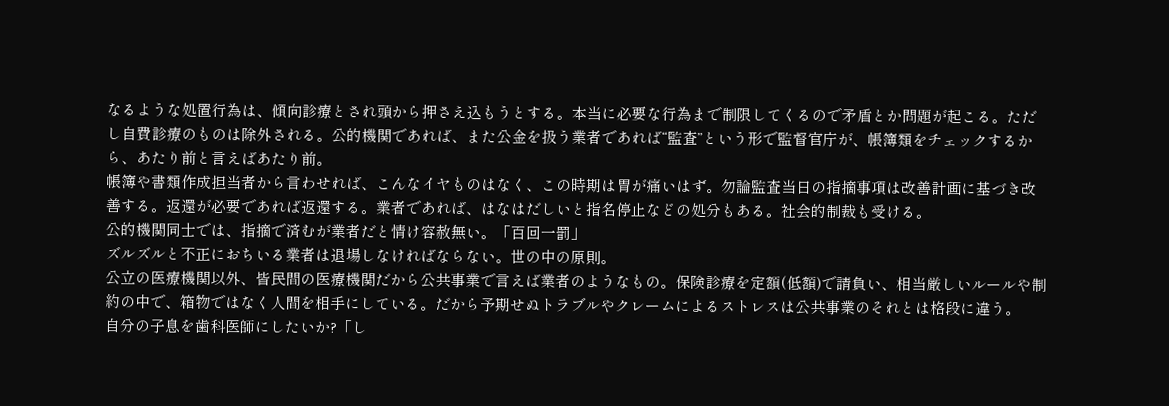なるような処置行為は、傾向診療とされ頭から押さえ込もうとする。本当に必要な行為まで制限してくるので矛盾とか問題が起こる。ただし自費診療のものは除外される。公的機関であれば、また公金を扱う業者であれば“監査”という形で監督官庁が、帳簿類をチェックするから、あたり前と言えばあたり前。
帳簿や書類作成担当者から言わせれば、こんなイヤものはなく、この時期は胃が痛いはず。勿論監査当日の指摘事項は改善計画に基づき改善する。返還が必要であれば返還する。業者であれば、はなはだしいと指名停止などの処分もある。社会的制裁も受ける。
公的機関同士では、指摘で済むが業者だと情け容赦無い。「百回一罰」
ズルズルと不正におちいる業者は退場しなければならない。世の中の原則。
公立の医療機関以外、皆民間の医療機関だから公共事業で言えば業者のようなもの。保険診療を定額(低額)で請負い、相当厳しいルールや制約の中で、箱物ではなく人間を相手にしている。だから予期せぬトラブルやクレームによるストレスは公共事業のそれとは格段に違う。
自分の子息を歯科医師にしたいか?「し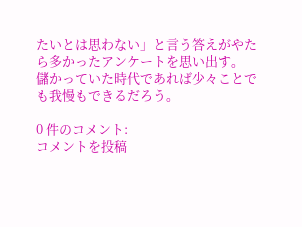たいとは思わない」と言う答えがやたら多かったアンケートを思い出す。
儲かっていた時代であれば少々ことでも我慢もできるだろう。

0 件のコメント:
コメントを投稿